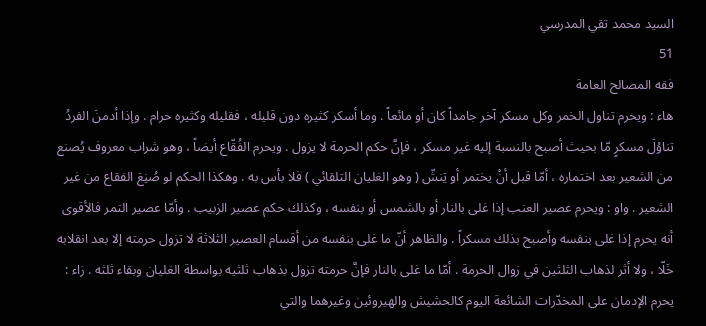السيد محمد تقي المدرسي
51
فقه المصالح العامة
هاء : ويحرم تناول الخمر وكل مسكر آخر جامداً كان أو مائعاً . وما أسكر كثيره دون قليله ، فقليله وكثيره حرام . وإذا أدمنَ الفردُ تناوُلَ مسكرٍ مّا بحيث أصبح بالنسبة إليه غير مسكر ، فإنَّ حكم الحرمة لا يزول . ويحرم الفُقّاع أيضاً ، وهو شراب معروف يُصنع من الشعير بعد اختماره ، أمّا قبل أنْ يختمر أو يَنشّ ( وهو الغليان التلقائي ) فلا بأس به . وهكذا الحكم لو صُنِعَ الفقاع من غير الشعير . واو : ويحرم عصير العنب إذا غلى بالنار أو بالشمس أو بنفسه ، وكذلك حكم عصير الزبيب . وأمّا عصير التمر فالأقوى أنه يحرم إذا غلى بنفسه وأصبح بذلك مسكراً . والظاهر أنّ ما غلى بنفسه من أقسام العصير الثلاثة لا تزول حرمته إلا بعد انقلابه خَلّا ، ولا أثر لذهاب الثلثين في زوال الحرمة . أمّا ما غلى بالنار فإنَّ حرمته تزول بذهاب ثلثيه بواسطة الغليان وبقاء ثلثه . زاء : يحرم الإدمان على المخدّرات الشائعة اليوم كالحشيش والهيروئين وغيرهما والتي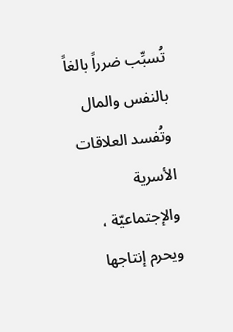تُسبِّب ضرراً بالغاً بالنفس والمال وتُفسد العلاقات الأسرية والإجتماعيّة ، ويحرم إنتاجها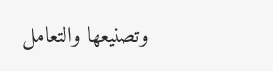وتصنيعها والتعامل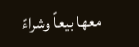معها بيعاً وشراءً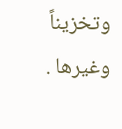وتخزيناً وغيرها .